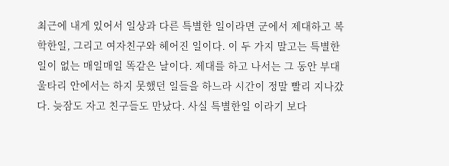최근에 내게 있어서 일상과 다른 특별한 일이라면 군에서 제대하고 복학한일, 그리고 여자친구와 헤어진 일이다. 이 두 가지 말고는 특별한 일이 없는 매일매일 똑같은 날이다. 제대를 하고 나서는 그 동안 부대 울타리 안에서는 하지 못했던 일들을 하느라 시간이 정말 빨리 지나갔다. 늦잠도 자고 친구들도 만났다. 사실 특별한일 이라기 보다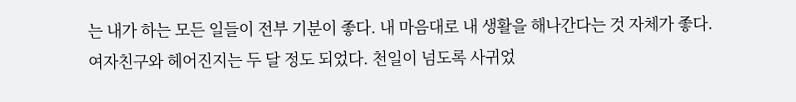는 내가 하는 모든 일들이 전부 기분이 좋다. 내 마음대로 내 생활을 해나간다는 것 자체가 좋다.
여자친구와 헤어진지는 두 달 정도 되었다. 천일이 넘도록 사귀었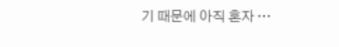기 때문에 아직 혼자 …